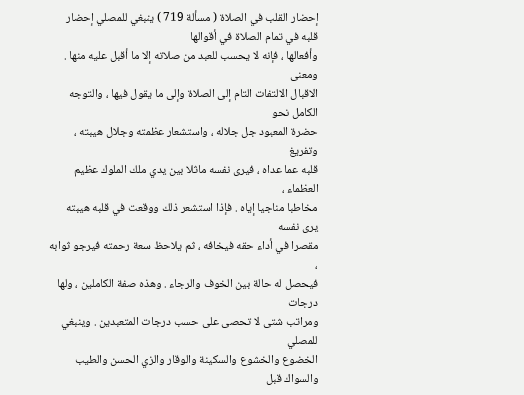إحضار القلب في الصلاة ( مسألة 719 ) ينبغي للمصلي إحضار قلبه في تمام الصلاة في أقوالها
وأفعالها ، فإنه لا يحسب للعبد من صلاته إلا ما أقبل عليه منها . ومعنى
الاقبال الالتفات التام إلى الصلاة وإلى ما يقول فيها ، والتوجه الكامل نحو
حضرة المعبود جل جلاله ، واستشعار عظمته وجلال هيبته ، وتفريغ
قلبه عما عداه ، فيرى نفسه ماثلا بين يدي ملك الملوك عظيم العظماء ،
مخاطبا مناجيا إياه . فإذا استشعر ذلك ووقعت في قلبه هيبته يرى نفسه
مقصرا في أداء حقه فيخافه ، ثم يلاحظ سعة رحمته فيرجو ثوابه ،
فيحصل له حالة بين الخوف والرجاء . وهذه صفة الكاملين ، ولها درجات
ومراتب شتى لا تحصى على حسب درجات المتعبدين . وينبغي للمصلي
الخضوع والخشوع والسكينة والوقار والزي الحسن والطيب والسواك قبل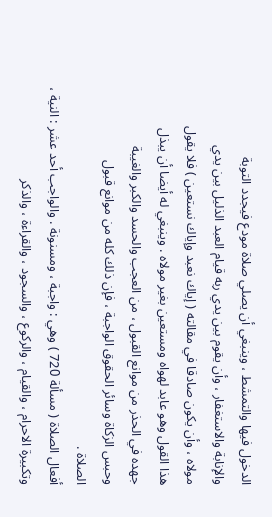الدخول فيها والتمشط ، وينبغي أن يصلي صلاة مودع فيجدد التوبة
والإنابة والاستغفار ، وأن يقوم بين يدي ربه قيام العبد الذليل بين يدي
مولاه ، وأن يكون صادقا في مقالته ( إياك نعبد وإياك نستعين ) فلا يقول
هذا القول وهو عابد لهواه ومستعين بغير مولاه . وينبغي له أيضا أن يبذل
جهده في الحذر من موانع القبول ، من العجب والحسد والكبر والغيبة
وحبس الزكاة وسائر الحقوق الواجبة ، فإن ذلك كله من موانع قبول
الصلاة .
أفعال الصلاة ( مسألة 720 ) وهي : واجبة ، ومسنونة . والواجب أحد عشر : النية ،
وتكبيرة الاحرام ، والقيام ، والركوع ، والسجود ، والقراءة ، والذكر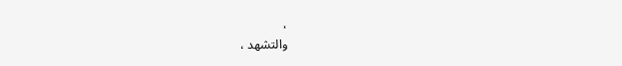،
والتشهد ،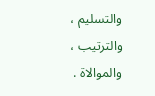والتسليم ، والترتيب ، والموالاة .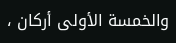والخمسة الأولى أركان ،